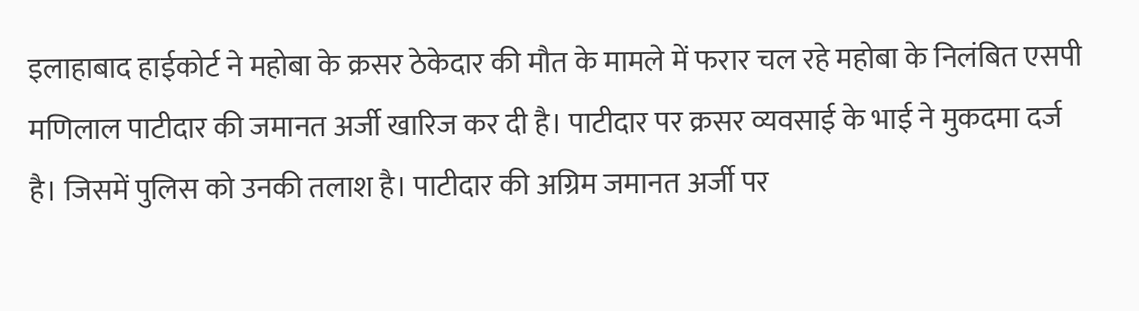इलाहाबाद हाईकोर्ट ने महोबा के क्रसर ठेकेदार की मौत के मामले में फरार चल रहे महोबा के निलंबित एसपी मणिलाल पाटीदार की जमानत अर्जी खारिज कर दी है। पाटीदार पर क्रसर व्यवसाई के भाई ने मुकदमा दर्ज है। जिसमें पुलिस को उनकी तलाश है। पाटीदार की अग्रिम जमानत अर्जी पर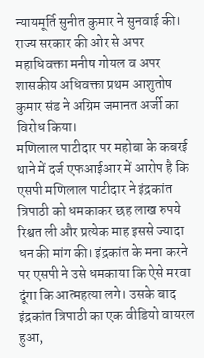न्यायमूर्ति सुनीत कुमार ने सुनवाई की। राज्य सरकार की ओर से अपर महाधिवक्ता मनीष गोयल व अपर शासकीय अधिवक्ता प्रथम आशुतोष कुमार संड ने अग्रिम जमानत अर्जी का विरोध किया।
मणिलाल पाटीदार पर महोबा के कबरई थाने में दर्ज एफआईआर में आरोप है कि एसपी मणिलाल पाटीदार ने इंद्रकांत त्रिपाठी को धमकाकर छह लाख रुपये रिश्वत ली और प्रत्येक माह इससे ज्यादा धन की मांग की। इंद्रकांत के मना करने पर एसपी ने उसे धमकाया कि ऐसे मरवा दूंगा कि आत्महत्या लगे। उसके बाद इंद्रकांत त्रिपाठी का एक वीडियो वायरल हुआ,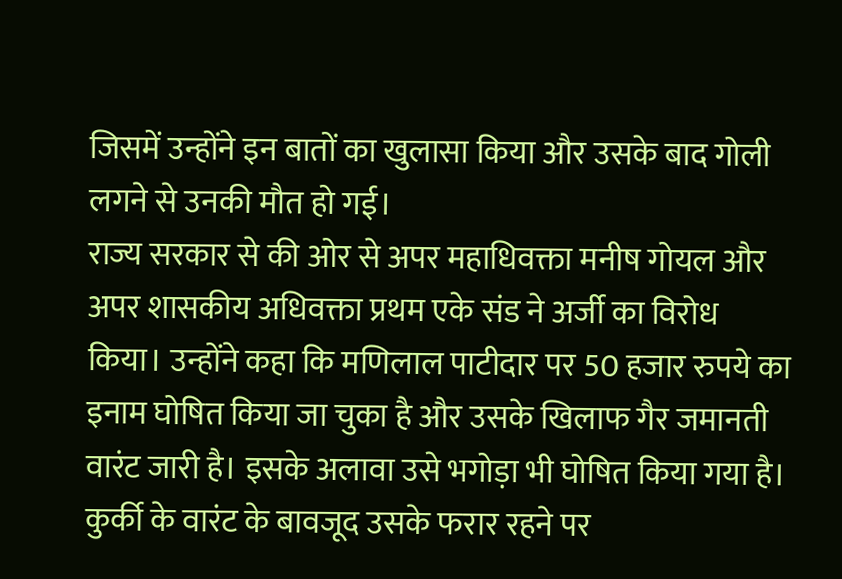जिसमें उन्होंने इन बातों का खुलासा किया और उसके बाद गोली लगने से उनकी मौत हो गई।
राज्य सरकार से की ओर से अपर महाधिवक्ता मनीष गोयल और अपर शासकीय अधिवक्ता प्रथम एके संड ने अर्जी का विरोध किया। उन्होंने कहा कि मणिलाल पाटीदार पर 50 हजार रुपये का इनाम घोषित किया जा चुका है और उसके खिलाफ गैर जमानती वारंट जारी है। इसके अलावा उसे भगोड़ा भी घोषित किया गया है। कुर्की के वारंट के बावजूद उसके फरार रहने पर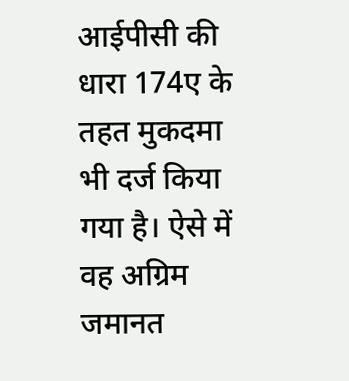आईपीसी की धारा 174ए के तहत मुकदमा भी दर्ज किया गया है। ऐसे में वह अग्रिम जमानत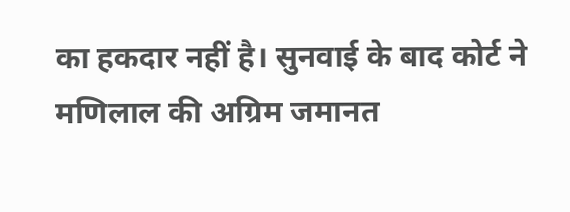का हकदार नहीं है। सुनवाई के बाद कोर्ट ने मणिलाल की अग्रिम जमानत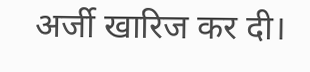अर्जी खारिज कर दी।